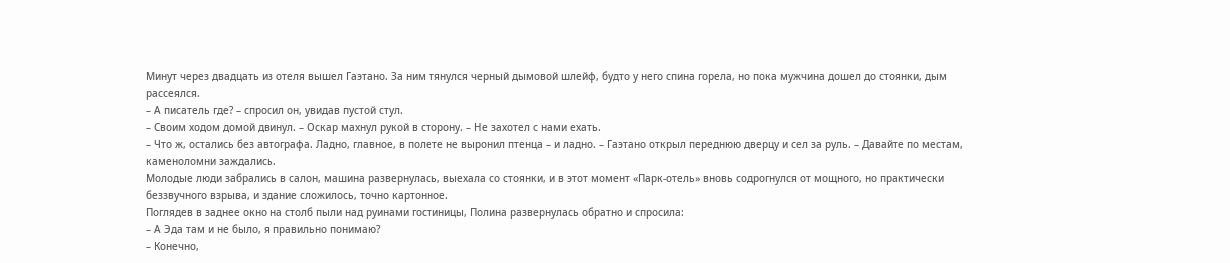Минут через двадцать из отеля вышел Гаэтано. За ним тянулся черный дымовой шлейф, будто у него спина горела, но пока мужчина дошел до стоянки, дым рассеялся.
– А писатель где? – спросил он, увидав пустой стул.
– Своим ходом домой двинул. – Оскар махнул рукой в сторону. – Не захотел с нами ехать.
– Что ж, остались без автографа. Ладно, главное, в полете не выронил птенца – и ладно. – Гаэтано открыл переднюю дверцу и сел за руль. – Давайте по местам, каменоломни заждались.
Молодые люди забрались в салон, машина развернулась, выехала со стоянки, и в этот момент «Парк-отель» вновь содрогнулся от мощного, но практически беззвучного взрыва, и здание сложилось, точно картонное.
Поглядев в заднее окно на столб пыли над руинами гостиницы, Полина развернулась обратно и спросила:
– А Эда там и не было, я правильно понимаю?
– Конечно,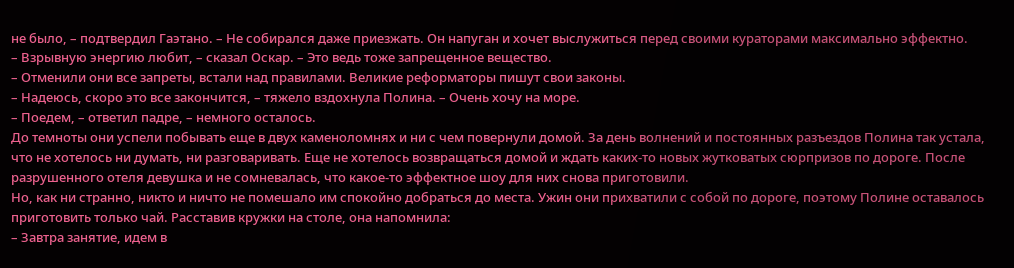не было, – подтвердил Гаэтано. – Не собирался даже приезжать. Он напуган и хочет выслужиться перед своими кураторами максимально эффектно.
– Взрывную энергию любит, – сказал Оскар. – Это ведь тоже запрещенное вещество.
– Отменили они все запреты, встали над правилами. Великие реформаторы пишут свои законы.
– Надеюсь, скоро это все закончится, – тяжело вздохнула Полина. – Очень хочу на море.
– Поедем, – ответил падре, – немного осталось.
До темноты они успели побывать еще в двух каменоломнях и ни с чем повернули домой. За день волнений и постоянных разъездов Полина так устала, что не хотелось ни думать, ни разговаривать. Еще не хотелось возвращаться домой и ждать каких-то новых жутковатых сюрпризов по дороге. После разрушенного отеля девушка и не сомневалась, что какое-то эффектное шоу для них снова приготовили.
Но, как ни странно, никто и ничто не помешало им спокойно добраться до места. Ужин они прихватили с собой по дороге, поэтому Полине оставалось приготовить только чай. Расставив кружки на столе, она напомнила:
– Завтра занятие, идем в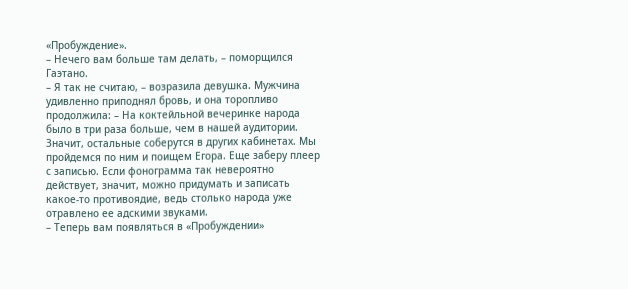«Пробуждение».
– Нечего вам больше там делать, – поморщился Гаэтано.
– Я так не считаю, – возразила девушка. Мужчина удивленно приподнял бровь, и она торопливо продолжила: – На коктейльной вечеринке народа было в три раза больше, чем в нашей аудитории. Значит, остальные соберутся в других кабинетах. Мы пройдемся по ним и поищем Егора. Еще заберу плеер с записью. Если фонограмма так невероятно действует, значит, можно придумать и записать какое-то противоядие, ведь столько народа уже отравлено ее адскими звуками.
– Теперь вам появляться в «Пробуждении»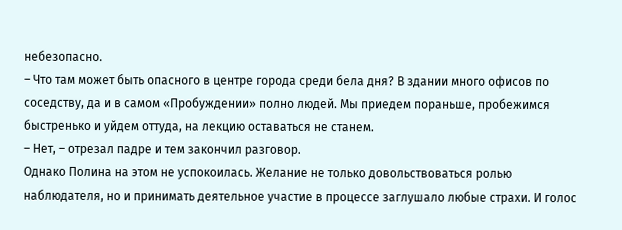небезопасно.
– Что там может быть опасного в центре города среди бела дня? В здании много офисов по соседству, да и в самом «Пробуждении» полно людей. Мы приедем пораньше, пробежимся быстренько и уйдем оттуда, на лекцию оставаться не станем.
– Нет, – отрезал падре и тем закончил разговор.
Однако Полина на этом не успокоилась. Желание не только довольствоваться ролью наблюдателя, но и принимать деятельное участие в процессе заглушало любые страхи. И голос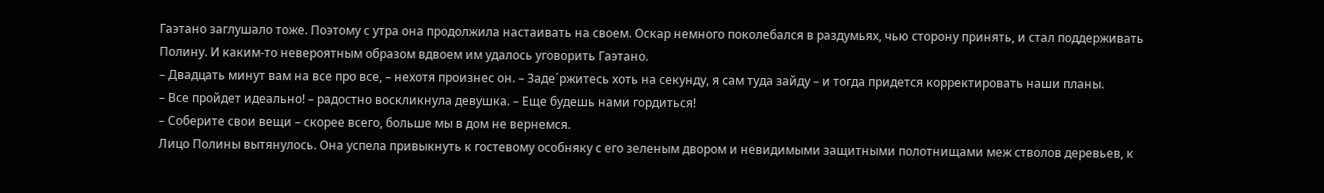Гаэтано заглушало тоже. Поэтому с утра она продолжила настаивать на своем. Оскар немного поколебался в раздумьях, чью сторону принять, и стал поддерживать Полину. И каким-то невероятным образом вдвоем им удалось уговорить Гаэтано.
– Двадцать минут вам на все про все, – нехотя произнес он. – Заде´ржитесь хоть на секунду, я сам туда зайду – и тогда придется корректировать наши планы.
– Все пройдет идеально! – радостно воскликнула девушка. – Еще будешь нами гордиться!
– Соберите свои вещи – скорее всего, больше мы в дом не вернемся.
Лицо Полины вытянулось. Она успела привыкнуть к гостевому особняку с его зеленым двором и невидимыми защитными полотнищами меж стволов деревьев, к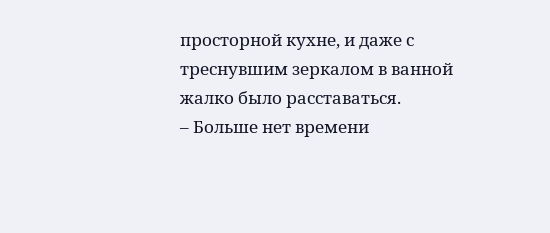просторной кухне, и даже с треснувшим зеркалом в ванной жалко было расставаться.
– Больше нет времени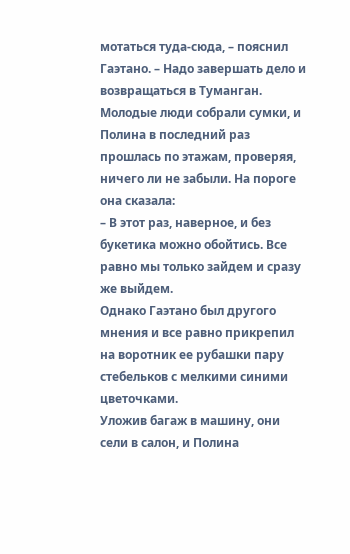мотаться туда-сюда, – пояснил Гаэтано. – Надо завершать дело и возвращаться в Туманган.
Молодые люди собрали сумки, и Полина в последний раз прошлась по этажам, проверяя, ничего ли не забыли. На пороге она сказала:
– В этот раз, наверное, и без букетика можно обойтись. Все равно мы только зайдем и сразу же выйдем.
Однако Гаэтано был другого мнения и все равно прикрепил на воротник ее рубашки пару стебельков с мелкими синими цветочками.
Уложив багаж в машину, они сели в салон, и Полина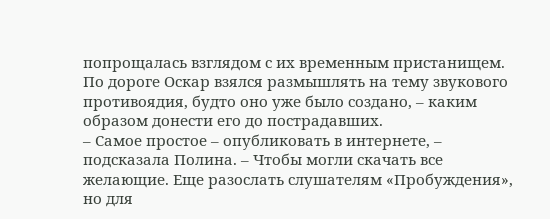попрощалась взглядом с их временным пристанищем.
По дороге Оскар взялся размышлять на тему звукового противоядия, будто оно уже было создано, – каким образом донести его до пострадавших.
– Самое простое – опубликовать в интернете, – подсказала Полина. – Чтобы могли скачать все желающие. Еще разослать слушателям «Пробуждения», но для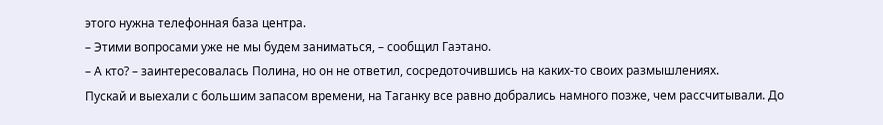этого нужна телефонная база центра.
– Этими вопросами уже не мы будем заниматься, – сообщил Гаэтано.
– А кто? – заинтересовалась Полина, но он не ответил, сосредоточившись на каких-то своих размышлениях.
Пускай и выехали с большим запасом времени, на Таганку все равно добрались намного позже, чем рассчитывали. До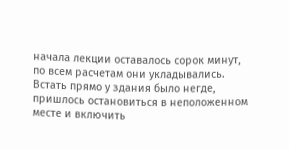начала лекции оставалось сорок минут, по всем расчетам они укладывались. Встать прямо у здания было негде, пришлось остановиться в неположенном месте и включить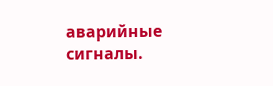аварийные сигналы.